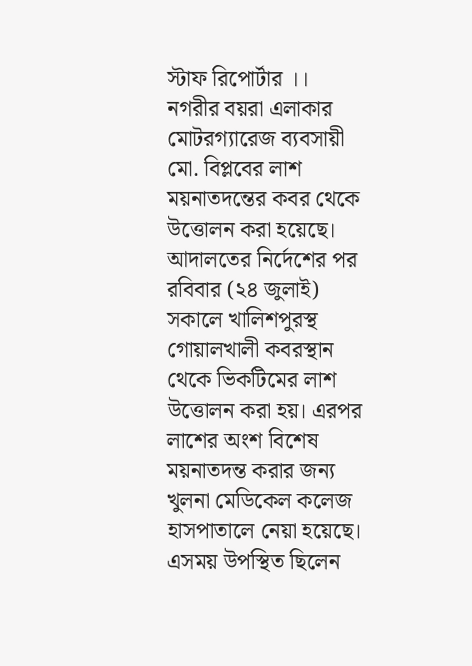স্টাফ রিপোর্টার ।।
নগরীর বয়রা এলাকার মোটরগ্যারেজ ব্যবসায়ী মো. বিপ্লবের লাশ ময়নাতদন্তের কবর থেকে উত্তোলন করা হয়েছে। আদালতের নির্দেশের পর রবিবার (২৪ জুলাই) সকালে খালিশপুরস্থ গোয়ালখালী কবরস্থান থেকে ভিকটিমের লাশ উত্তোলন করা হয়। এরপর লাশের অংশ বিশেষ ময়নাতদন্ত করার জন্য খুলনা মেডিকেল কলেজ হাসপাতালে নেয়া হয়েছে। এসময় উপস্থিত ছিলেন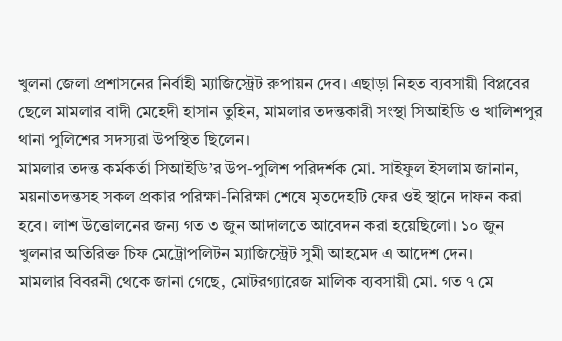খুলনা জেলা প্রশাসনের নির্বাহী ম্যাজিস্ট্রেট রুপায়ন দেব। এছাড়া নিহত ব্যবসায়ী বিপ্লবের ছেলে মামলার বাদী মেহেদী হাসান তুহিন, মামলার তদন্তকারী সংস্থা সিআইডি ও খালিশপুর থানা পুলিশের সদস্যরা উপস্থিত ছিলেন।
মামলার তদন্ত কর্মকর্তা সিআইডি’র উপ-পুলিশ পরিদর্শক মো. সাইফুল ইসলাম জানান, ময়নাতদন্তসহ সকল প্রকার পরিক্ষা-নিরিক্ষা শেষে মৃতদেহটি ফের ওই স্থানে দাফন করা হবে। লাশ উত্তোলনের জন্য গত ৩ জুন আদালতে আবেদন করা হয়েছিলো। ১০ জুন খুলনার অতিরিক্ত চিফ মেট্রোপলিটন ম্যাজিস্ট্রেট সুমী আহমেদ এ আদেশ দেন।
মামলার বিবরনী থেকে জানা গেছে, মোটরগ্যারেজ মালিক ব্যবসায়ী মো. গত ৭ মে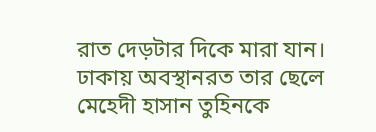রাত দেড়টার দিকে মারা যান। ঢাকায় অবস্থানরত তার ছেলে মেহেদী হাসান তুহিনকে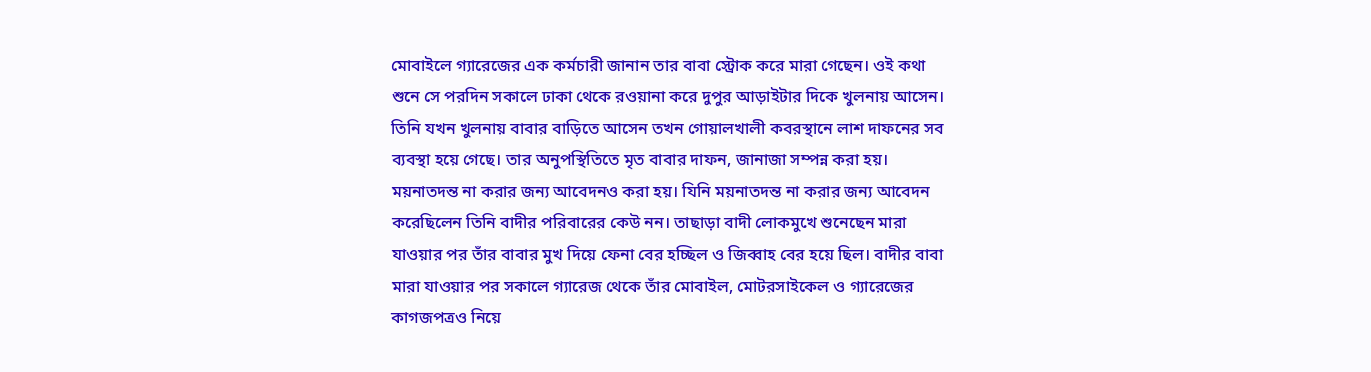মোবাইলে গ্যারেজের এক কর্মচারী জানান তার বাবা স্ট্রোক করে মারা গেছেন। ওই কথা শুনে সে পরদিন সকালে ঢাকা থেকে রওয়ানা করে দুপুর আড়াইটার দিকে খুলনায় আসেন। তিনি যখন খুলনায় বাবার বাড়িতে আসেন তখন গোয়ালখালী কবরস্থানে লাশ দাফনের সব ব্যবস্থা হয়ে গেছে। তার অনুপস্থিতিতে মৃত বাবার দাফন, জানাজা সম্পন্ন করা হয়। ময়নাতদন্ত না করার জন্য আবেদনও করা হয়। যিনি ময়নাতদন্ত না করার জন্য আবেদন করেছিলেন তিনি বাদীর পরিবারের কেউ নন। তাছাড়া বাদী লোকমুখে শুনেছেন মারা যাওয়ার পর তাঁর বাবার মুখ দিয়ে ফেনা বের হচ্ছিল ও জিব্বাহ বের হয়ে ছিল। বাদীর বাবা মারা যাওয়ার পর সকালে গ্যারেজ থেকে তাঁর মোবাইল, মোটরসাইকেল ও গ্যারেজের কাগজপত্রও নিয়ে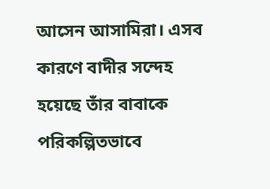আসেন আসামিরা। এসব কারণে বাদীর সন্দেহ হয়েছে তাঁর বাবাকে পরিকল্পিতভাবে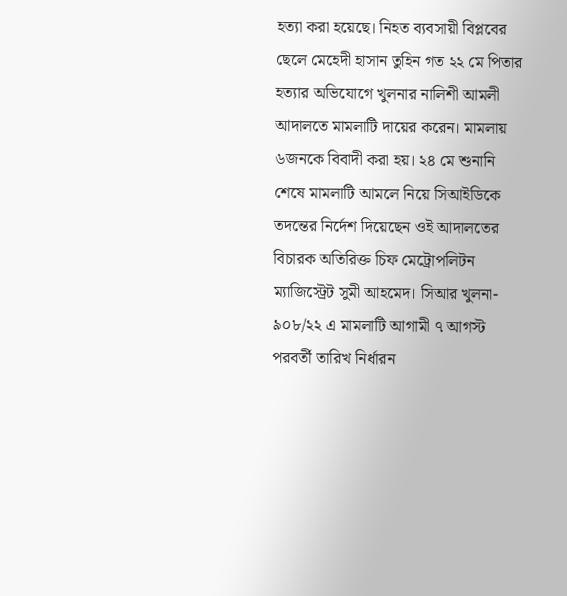হত্যা করা হয়েছে। নিহত ব্যবসায়ী বিপ্লবের ছেলে মেহেদী হাসান তুহিন গত ২২ মে পিতার হত্যার অভিযোগে খুলনার নালিশী আমলী আদালতে মামলাটি দায়ের করেন। মামলায় ৬জনকে বিবাদী করা হয়। ২৪ মে শুনানি শেষে মামলাটি আমলে নিয়ে সিআইডিকে তদন্তের নির্দেশ দিয়েছেন ওই আদালতের বিচারক অতিরিক্ত চিফ মেট্রোপলিটন ম্যাজিস্ট্রেট সুমী আহমেদ। সিআর খুলনা- ৯০৮/২২ এ মামলাটি আগামী ৭ আগস্ট পরবর্তী তারিখ নির্ধারন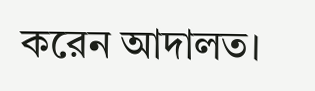করেন আদালত।